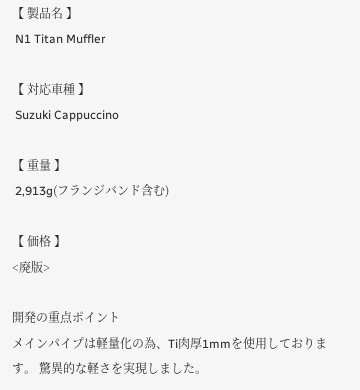【 製品名 】
 N1 Titan Muffler

【 対応車種 】
 Suzuki Cappuccino

【 重量 】
 2,913g(フランジバンド含む)

【 価格 】
<廃版>

開発の重点ポイント
メインパイプは軽量化の為、Ti肉厚1mmを使用しております。 驚異的な軽さを実現しました。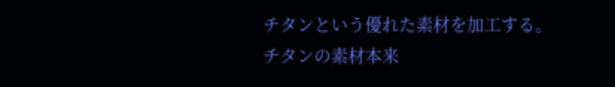チタンという優れた素材を加工する。
チタンの素材本来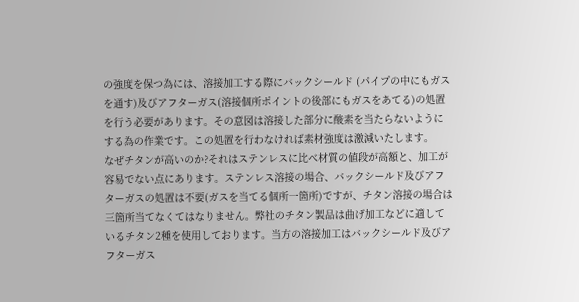の強度を保つ為には、溶接加工する際にバックシールド (パイプの中にもガスを通す)及びアフターガス(溶接個所ポイントの後部にもガスをあてる)の処置を行う必要があります。その意図は溶接した部分に酸素を当たらないようにする為の作業です。この処置を行わなければ素材強度は激減いたします。
なぜチタンが高いのか?それはステンレスに比べ材質の値段が高額と、加工が容易でない点にあります。ステンレス溶接の場合、バックシールド及びアフターガスの処置は不要(ガスを当てる個所一箇所)ですが、チタン溶接の場合は三箇所当てなくてはなりません。弊社のチタン製品は曲げ加工などに適しているチタン2種を使用しております。当方の溶接加工はバックシールド及びアフターガス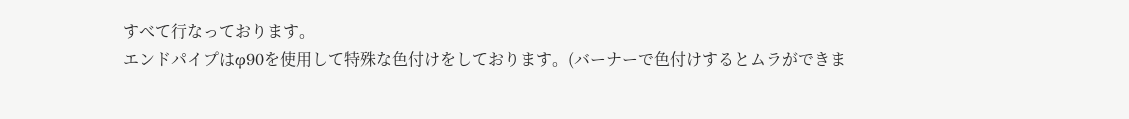すべて行なっております。
エンドパイプはφ90を使用して特殊な色付けをしております。(バーナーで色付けするとムラができま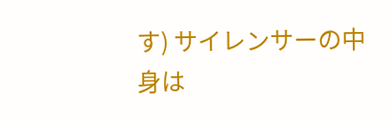す) サイレンサーの中身は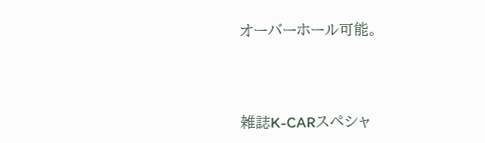オーバーホール可能。



雑誌K-CARスペシャ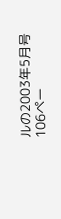ルの2003年5月号106ペー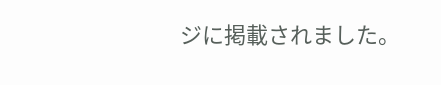ジに掲載されました。